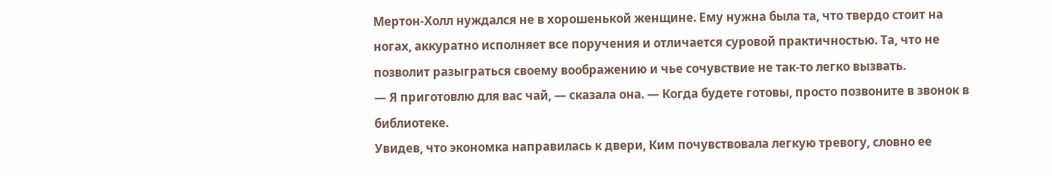Мертон-Холл нуждался не в хорошенькой женщине. Ему нужна была та, что твердо стоит на ногах, аккуратно исполняет все поручения и отличается суровой практичностью. Та, что не позволит разыграться своему воображению и чье сочувствие не так-то легко вызвать.
— Я приготовлю для вас чай, — сказала она. — Когда будете готовы, просто позвоните в звонок в библиотеке.
Увидев, что экономка направилась к двери, Ким почувствовала легкую тревогу, словно ее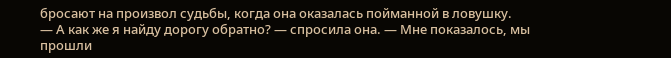бросают на произвол судьбы, когда она оказалась пойманной в ловушку.
— А как же я найду дорогу обратно? — спросила она. — Мне показалось, мы прошли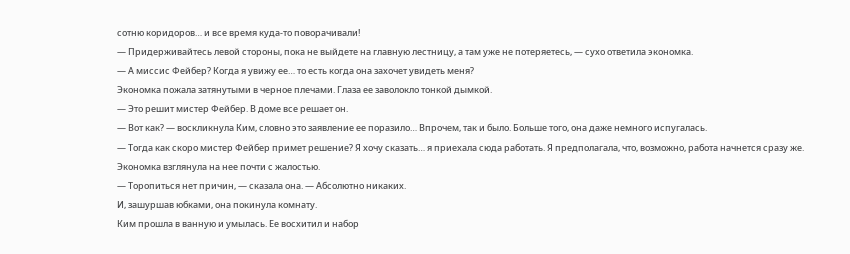сотню коридоров… и все время куда-то поворачивали!
— Придерживайтесь левой стороны, пока не выйдете на главную лестницу, а там уже не потеряетесь, — сухо ответила экономка.
— А миссис Фейбер? Когда я увижу ее… то есть когда она захочет увидеть меня?
Экономка пожала затянутыми в черное плечами. Глаза ее заволокло тонкой дымкой.
— Это решит мистер Фейбер. В доме все решает он.
— Вот как? — воскликнула Ким, словно это заявление ее поразило… Впрочем, так и было. Больше того, она даже немного испугалась.
— Тогда как скоро мистер Фейбер примет решение? Я хочу сказать… я приехала сюда работать. Я предполагала, что, возможно, работа начнется сразу же.
Экономка взглянула на нее почти с жалостью.
— Торопиться нет причин, — сказала она. — Абсолютно никаких.
И, зашуршав юбками, она покинула комнату.
Ким прошла в ванную и умылась. Ее восхитил и набор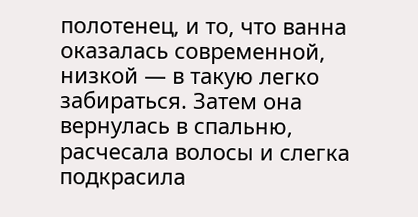полотенец, и то, что ванна оказалась современной, низкой — в такую легко забираться. Затем она вернулась в спальню, расчесала волосы и слегка подкрасила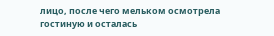лицо, после чего мельком осмотрела гостиную и осталась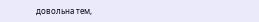довольна тем,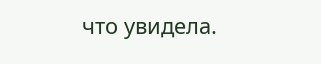что увидела.